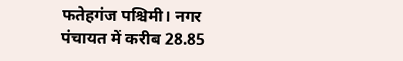फतेहगंज पश्चिमी। नगर पंचायत में करीब 28.85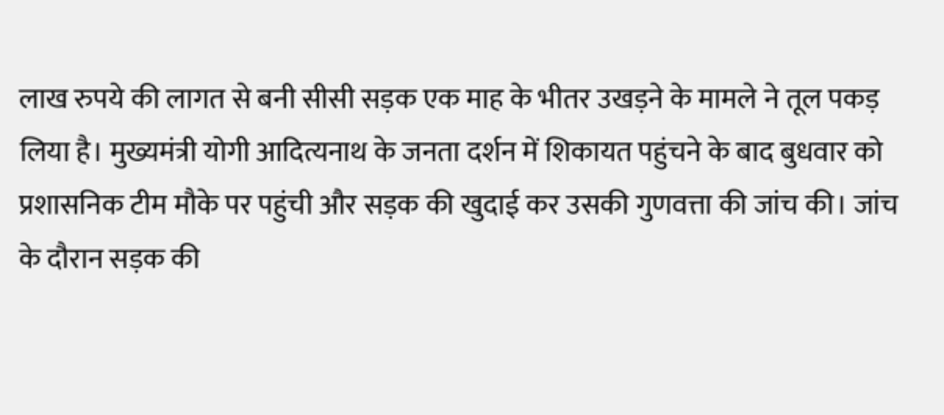लाख रुपये की लागत से बनी सीसी सड़क एक माह के भीतर उखड़ने के मामले ने तूल पकड़ लिया है। मुख्यमंत्री योगी आदित्यनाथ के जनता दर्शन में शिकायत पहुंचने के बाद बुधवार को प्रशासनिक टीम मौके पर पहुंची और सड़क की खुदाई कर उसकी गुणवत्ता की जांच की। जांच के दौरान सड़क की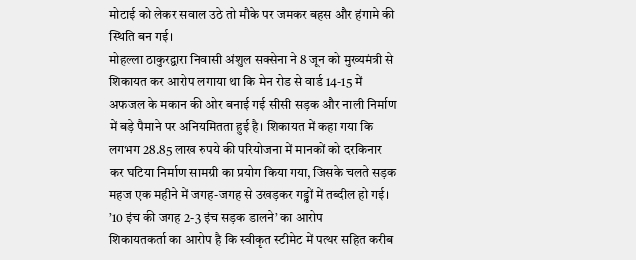मोटाई को लेकर सवाल उठे तो मौके पर जमकर बहस और हंगामे की स्थिति बन गई।
मोहल्ला ठाकुरद्वारा निवासी अंशुल सक्सेना ने 8 जून को मुख्यमंत्री से शिकायत कर आरोप लगाया था कि मेन रोड से वार्ड 14-15 में अफजल के मकान की ओर बनाई गई सीसी सड़क और नाली निर्माण में बड़े पैमाने पर अनियमितता हुई है। शिकायत में कहा गया कि लगभग 28.85 लाख रुपये की परियोजना में मानकों को दरकिनार कर घटिया निर्माण सामग्री का प्रयोग किया गया, जिसके चलते सड़क महज एक महीने में जगह-जगह से उखड़कर गड्ढों में तब्दील हो गई।
’10 इंच की जगह 2-3 इंच सड़क डालने’ का आरोप
शिकायतकर्ता का आरोप है कि स्वीकृत स्टीमेट में पत्थर सहित करीब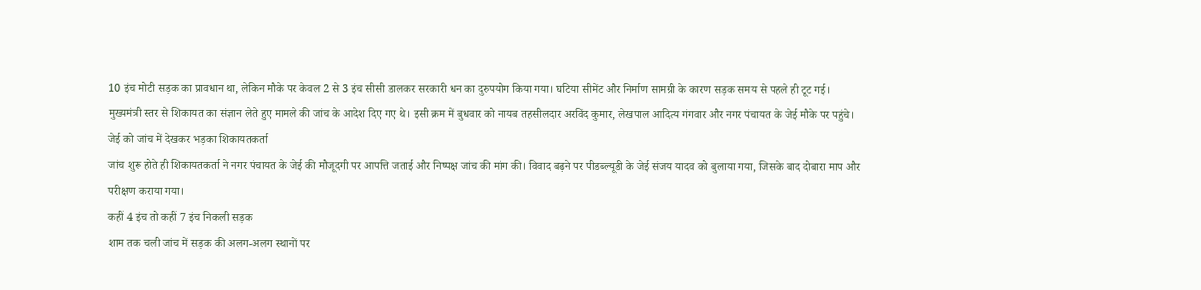10 इंच मोटी सड़क का प्रावधान था, लेकिन मौके पर केवल 2 से 3 इंच सीसी डालकर सरकारी धन का दुरुपयोग किया गया। घटिया सीमेंट और निर्माण सामग्री के कारण सड़क समय से पहले ही टूट गई।
मुख्यमंत्री स्तर से शिकायत का संज्ञान लेते हुए मामले की जांच के आदेश दिए गए थे। इसी क्रम में बुधवार को नायब तहसीलदार अरविंद कुमार, लेखपाल आदित्य गंगवार और नगर पंचायत के जेई मौके पर पहुंचे।
जेई को जांच में देखकर भड़का शिकायतकर्ता
जांच शुरू होते ही शिकायतकर्ता ने नगर पंचायत के जेई की मौजूदगी पर आपत्ति जताई और निष्पक्ष जांच की मांग की। विवाद बढ़ने पर पीडब्ल्यूडी के जेई संजय यादव को बुलाया गया, जिसके बाद दोबारा माप और परीक्षण कराया गया।
कहीं 4 इंच तो कहीं 7 इंच निकली सड़क
शाम तक चली जांच में सड़क की अलग-अलग स्थानों पर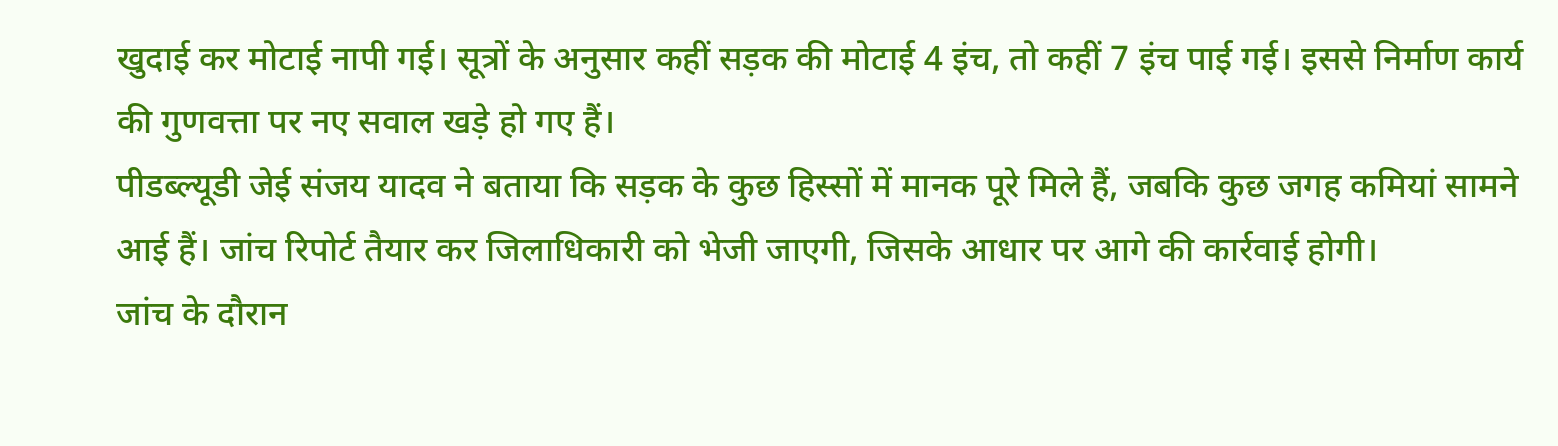खुदाई कर मोटाई नापी गई। सूत्रों के अनुसार कहीं सड़क की मोटाई 4 इंच, तो कहीं 7 इंच पाई गई। इससे निर्माण कार्य की गुणवत्ता पर नए सवाल खड़े हो गए हैं।
पीडब्ल्यूडी जेई संजय यादव ने बताया कि सड़क के कुछ हिस्सों में मानक पूरे मिले हैं, जबकि कुछ जगह कमियां सामने आई हैं। जांच रिपोर्ट तैयार कर जिलाधिकारी को भेजी जाएगी, जिसके आधार पर आगे की कार्रवाई होगी।
जांच के दौरान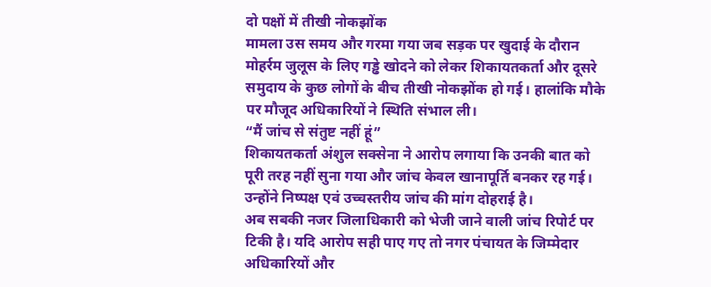दो पक्षों में तीखी नोकझोंक
मामला उस समय और गरमा गया जब सड़क पर खुदाई के दौरान मोहर्रम जुलूस के लिए गड्ढे खोदने को लेकर शिकायतकर्ता और दूसरे समुदाय के कुछ लोगों के बीच तीखी नोकझोंक हो गई। हालांकि मौके पर मौजूद अधिकारियों ने स्थिति संभाल ली।
“मैं जांच से संतुष्ट नहीं हूं”
शिकायतकर्ता अंशुल सक्सेना ने आरोप लगाया कि उनकी बात को पूरी तरह नहीं सुना गया और जांच केवल खानापूर्ति बनकर रह गई। उन्होंने निष्पक्ष एवं उच्चस्तरीय जांच की मांग दोहराई है।
अब सबकी नजर जिलाधिकारी को भेजी जाने वाली जांच रिपोर्ट पर टिकी है। यदि आरोप सही पाए गए तो नगर पंचायत के जिम्मेदार अधिकारियों और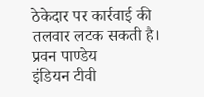ठेकेदार पर कार्रवाई की तलवार लटक सकती है।
प्रवन पाण्डेय
इंडियन टीवी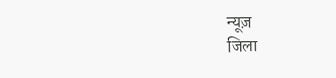न्यूज़
जिला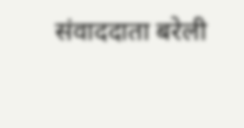संवाददाता बरेली